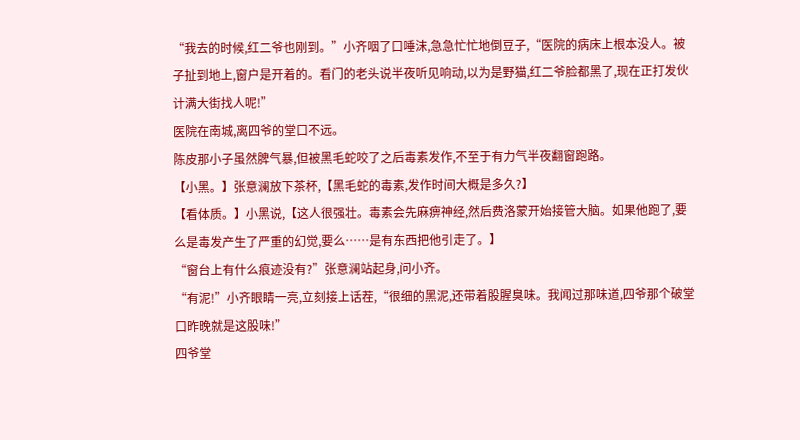“我去的时候,红二爷也刚到。”小齐咽了口唾沫,急急忙忙地倒豆子,“医院的病床上根本没人。被子扯到地上,窗户是开着的。看门的老头说半夜听见响动,以为是野猫,红二爷脸都黑了,现在正打发伙计满大街找人呢!”
医院在南城,离四爷的堂口不远。
陈皮那小子虽然脾气暴,但被黑毛蛇咬了之后毒素发作,不至于有力气半夜翻窗跑路。
【小黑。】张意澜放下茶杯,【黑毛蛇的毒素,发作时间大概是多久?】
【看体质。】小黑说,【这人很强壮。毒素会先麻痹神经,然后费洛蒙开始接管大脑。如果他跑了,要么是毒发产生了严重的幻觉,要么……是有东西把他引走了。】
“窗台上有什么痕迹没有?”张意澜站起身,问小齐。
“有泥!”小齐眼睛一亮,立刻接上话茬,“很细的黑泥,还带着股腥臭味。我闻过那味道,四爷那个破堂口昨晚就是这股味!”
四爷堂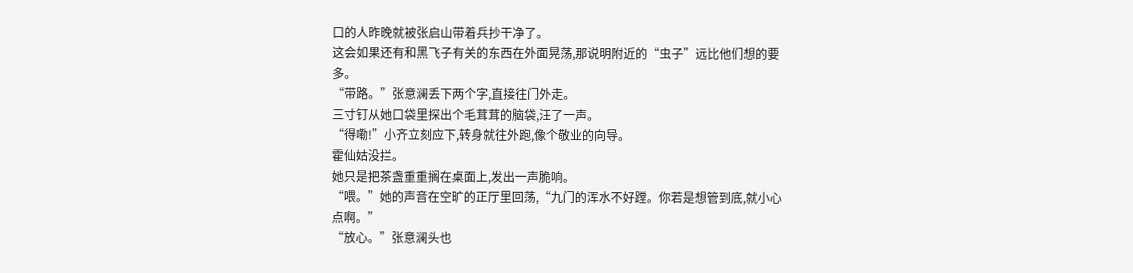口的人昨晚就被张启山带着兵抄干净了。
这会如果还有和黑飞子有关的东西在外面晃荡,那说明附近的“虫子”远比他们想的要多。
“带路。”张意澜丢下两个字,直接往门外走。
三寸钉从她口袋里探出个毛茸茸的脑袋,汪了一声。
“得嘞!”小齐立刻应下,转身就往外跑,像个敬业的向导。
霍仙姑没拦。
她只是把茶盏重重搁在桌面上,发出一声脆响。
“喂。”她的声音在空旷的正厅里回荡,“九门的浑水不好蹚。你若是想管到底,就小心点啊。”
“放心。”张意澜头也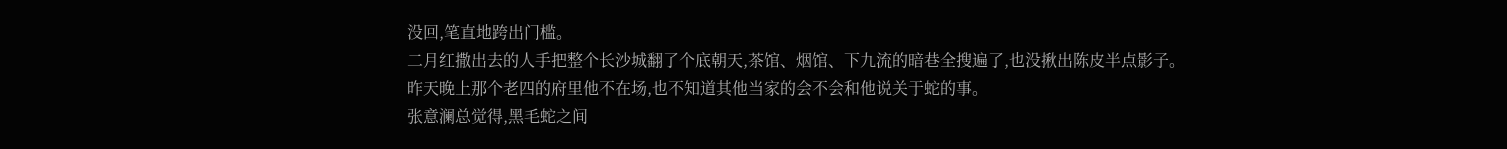没回,笔直地跨出门槛。
二月红撒出去的人手把整个长沙城翻了个底朝天,茶馆、烟馆、下九流的暗巷全搜遍了,也没揪出陈皮半点影子。
昨天晚上那个老四的府里他不在场,也不知道其他当家的会不会和他说关于蛇的事。
张意澜总觉得,黑毛蛇之间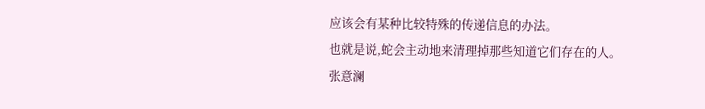应该会有某种比较特殊的传递信息的办法。
也就是说,蛇会主动地来清理掉那些知道它们存在的人。
张意澜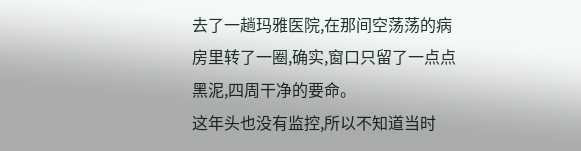去了一趟玛雅医院,在那间空荡荡的病房里转了一圈,确实,窗口只留了一点点黑泥,四周干净的要命。
这年头也没有监控,所以不知道当时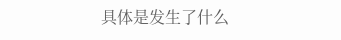具体是发生了什么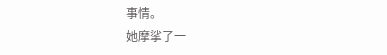事情。
她摩挲了一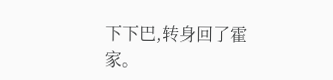下下巴,转身回了霍家。